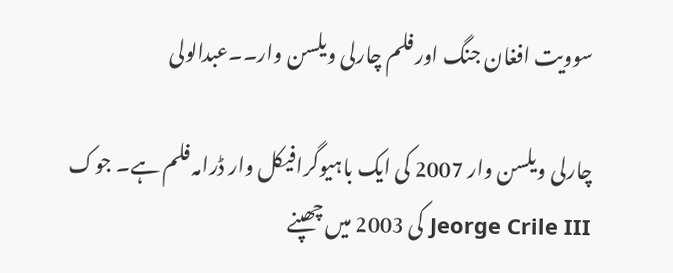سوویت افغان جنگ اور فلم چارلی ویلسن وار۔۔عبدالولی

چارلی ویلسن وار 2007 کی ایک باہیوگرافیکل وار ڈرامہ فلم ہے۔ جوک Jeorge Crile III کی 2003 میں چھپنے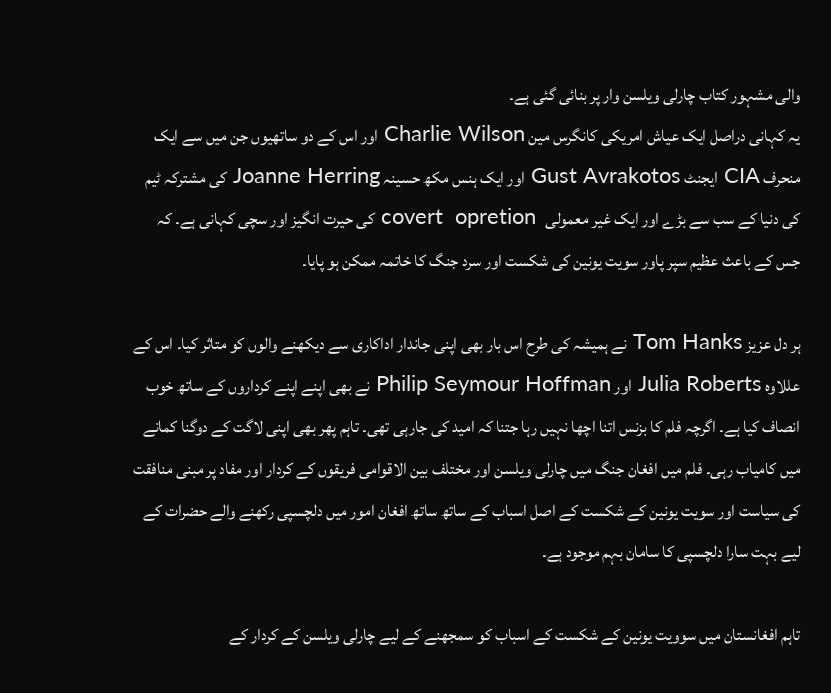والی مشہور کتاب چارلی ویلسن وار پر بنائی گئی ہے۔
یہ کہانی دراصل ایک عیاش امریکی کانگرس مین Charlie Wilson اور اس کے دو ساتھیوں جن میں سے ایک منحرف CIA ایجنٹ Gust Avrakotos اور ایک ہنس مکھ حسینہ Joanne Herring کی مشترکہ ٹیم کی دنیا کے سب سے بڑے اور ایک غیر معمولی   covert  opretion کی حیرت انگیز اور سچی کہانی ہے۔ کہ جس کے باعث عظیم سپر پاور سویت یونین کی شکست اور سرد جنگ کا خاتمہ ممکن ہو پایا۔

ہر دل عزیز Tom Hanks نے ہمیشہ کی طرح اس بار بھی اپنی جاندار اداکاری سے دیکھنے والوں کو متاثر کیا۔ اس کے عللاوہ Julia Roberts اور Philip Seymour Hoffman نے بھی اپنے اپنے کرداروں کے ساتھ خوب انصاف کیا ہے۔ اگرچہ فلم کا بزنس اتنا اچھا نہیں رہا جتنا کہ امید کی جارہی تھی۔ تاہم پھر بھی اپنی لاگت کے دوگنا کمانے میں کامیاب رہی۔ فلم میں افغان جنگ میں چارلی ویلسن اور مختلف بین الاقوامی فریقوں کے کردار اور مفاد پر مبنی منافقت کی سیاست اور سویت یونین کے شکست کے اصل اسباب کے ساتھ ساتھ افغان امور میں دلچسپی رکھنے والے حضرات کے لیے بہت سارا دلچسپی کا سامان بہم موجود ہے۔

تاہم افغانستان میں سوویت یونین کے شکست کے اسباب کو سمجھنے کے لیے چارلی ویلسن کے کردار کے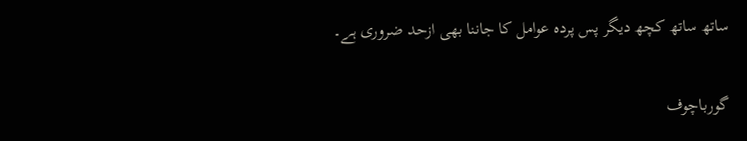ساتھ ساتھ کچھ دیگر پس پردہ عوامل کا جاننا بھی ازحد ضروری ہے۔

گورباچوف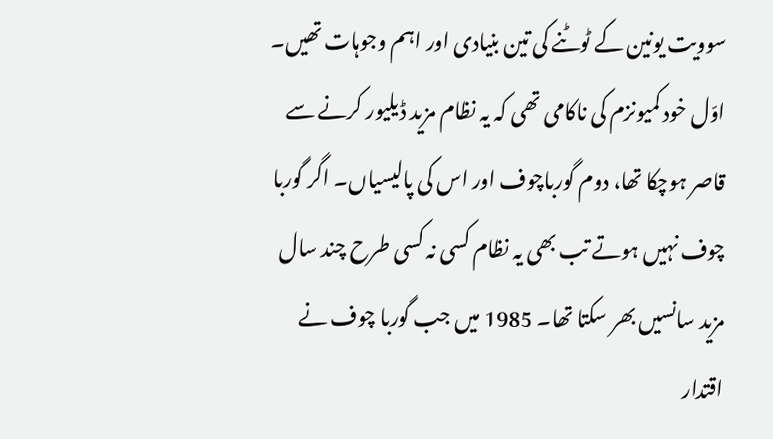سوویت یونین کے ٹوٹنے کی تین بنیادی اور اہم وجوہات تھیں۔ اوّل خود کمیونزم کی ناکامی تھی کہ یہ نظام مزید ڈیلیور کرنے سے قاصر ہوچکا تھا، دوم گورباچوف اور اس کی پالیسیاں۔ اگر گوربا چوف نہیں ہوتے تب بھی یہ نظام کسی نہ کسی طرح چند سال مزید سانسیں بھر سکتا تھا۔ 1985 میں جب گوربا چوف نے اقتدار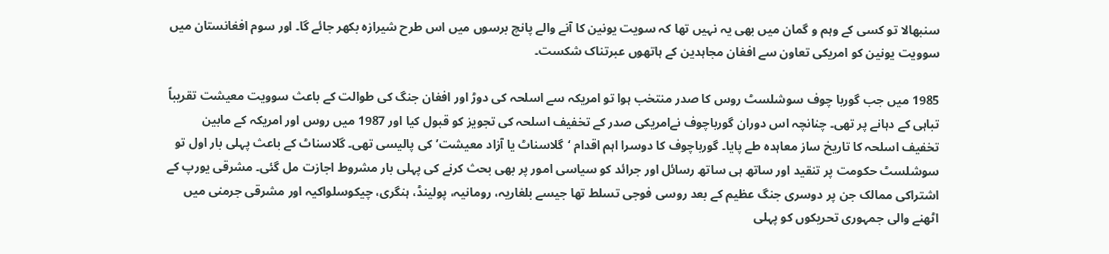سنبھالا تو کسی کے وہم و گمان میں بھی یہ نہیں تھا کہ سویت یونین کا آنے والے پانچ برسوں میں اس طرح شیرازہ بکھر جائے گا۔ اور سوم افغانستان میں سوویت یونین کو امریکی تعاون سے افغان مجاہدین کے ہاتھوں عبرتناک شکست۔

1985 میں جب گوربا چوف سوشلسٹ روس کا صدر منتخب ہوا تو امریکہ سے اسلحہ کی دوڑ اور افغان جنگ کی طوالت کے باعث سوویت معیشت تقریباً تباہی کے دہانے پر تھی۔ چنانچہ اس دوران گورباچوف نےامریکی صدر کے تخفیف اسلحہ کی تجویز کو قبول کیا اور 1987 میں روس اور امریکہ کے مابین تخفیف اسلحہ کا تاریخ ساز معاہدہ طے پایا۔ گورباچوف کا دوسرا اہم اقدام ‘گلاسناٹ یا آزاد معیشت’ کی پالیسی تھی۔ گلاسناٹ کے باعث پہلی بار اول تو سوشلسٹ حکومت پر تنقید اور ساتھ ہی ساتھ رسائل اور جرائد کو سیاسی امور پر بھی بحث کرنے کی پہلی بار مشروط اجازت مل گئی۔ مشرقی یورپ کے اشتراکی ممالک جن پر دوسری جنگ عظیم کے بعد روسی فوجی تسلط تھا جیسے بلغاریہ، رومانیہ، پولینڈ، ہنگری، چیکوسلواکیہ اور مشرقی جرمنی میں اٹھنے والی جمہوری تحریکوں کو پہلی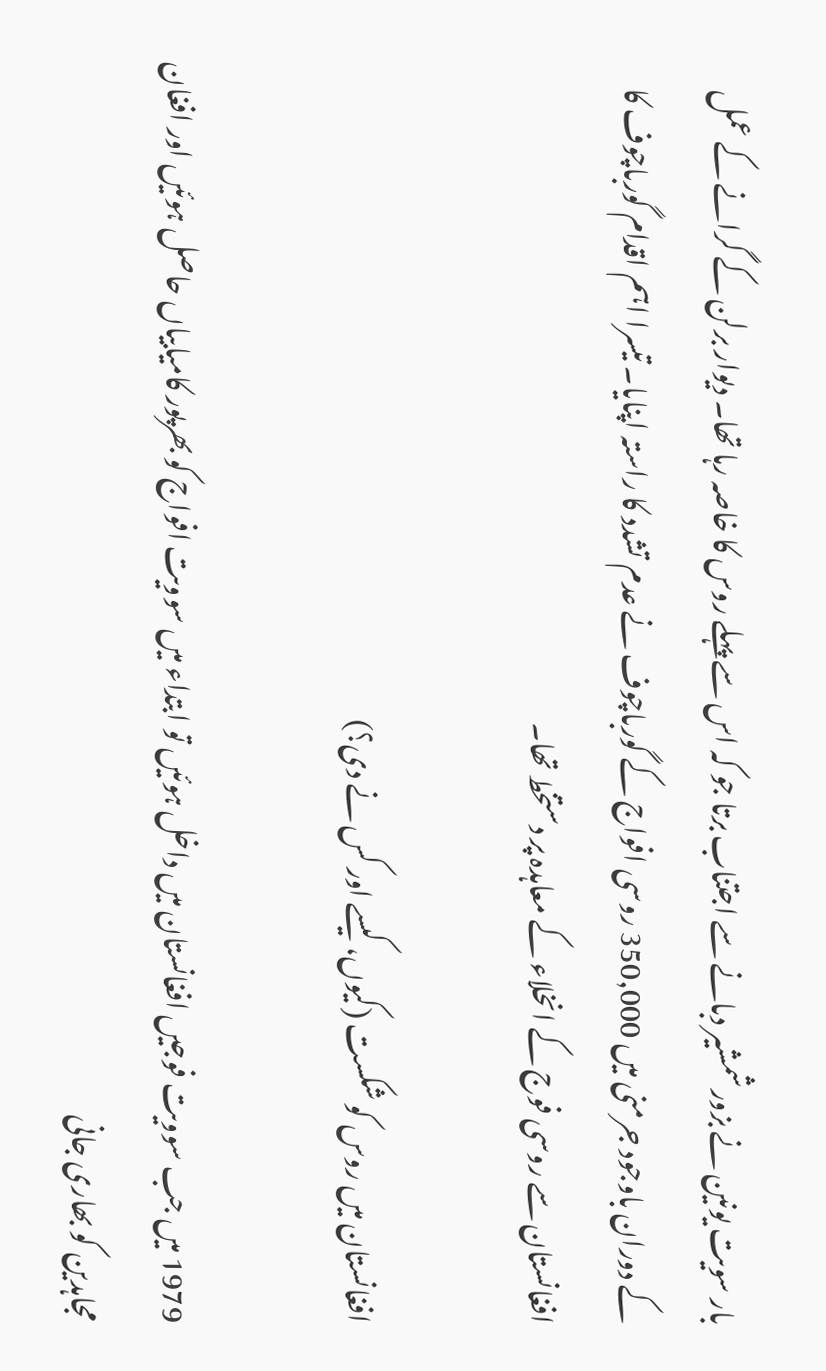بار سویت یونین نے بزور شمشیر دبانے سے اجتناب برتا جو کہ اس سے پہلے روس کا خاصہ رہا تھا۔ دیوار برلن کے گرانے کے عمل کے دوران باوجود جرمنی میں 350,000 روسی افواج کے گورباچوف نے عدم تشدد کا راستہ اپنایا۔ تیسرا اہم اقدام گورباچوف کا افغانستان سے روسی فوج کے انخلاء کے معاہدہ پر دستخط تھا۔

افغانستان میں روس کو شکست (کیوں، کیسے اور کس نے دی؟)

1979 میں جب سوویت فوجیں افغانستان میں داخل ہوئیں تو ابتداء میں سوویت افواج کو بھرپور کامیابیاں حاصل ہوئیں اور افغان مجاہدین کو بھاری جانی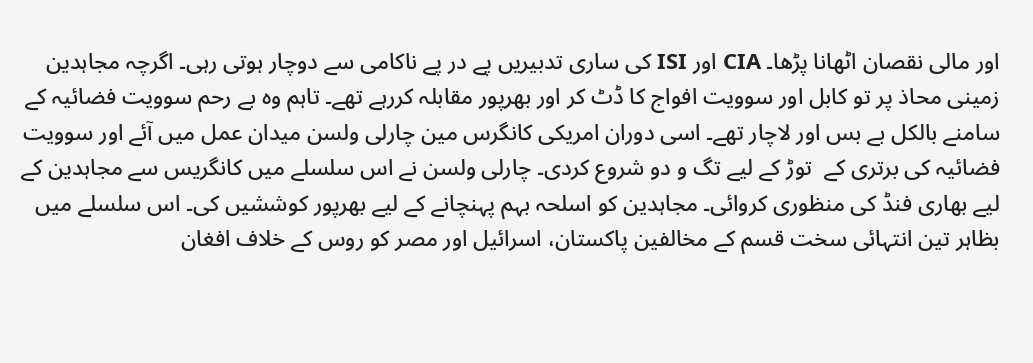اور مالی نقصان اٹھانا پڑھا۔ CIA اور ISI کی ساری تدبیریں پے در پے ناکامی سے دوچار ہوتی رہی۔ اگرچہ مجاہدین زمینی محاذ پر تو کابل اور سوویت افواج کا ڈٹ کر اور بھرپور مقابلہ کررہے تھے۔ تاہم وہ بے رحم سوویت فضائیہ کے سامنے بالکل بے بس اور لاچار تھے۔ اسی دوران امریکی کانگرس مین چارلی ولسن میدان عمل میں آئے اور سوویت فضائیہ کی برتری کے  توڑ کے لیے تگ و دو شروع کردی۔ چارلی ولسن نے اس سلسلے میں کانگریس سے مجاہدین کے لیے بھاری فنڈ کی منظوری کروائی۔ مجاہدین کو اسلحہ بہم پہنچانے کے لیے بھرپور کوششیں کی۔ اس سلسلے میں بظاہر تین انتہائی سخت قسم کے مخالفین پاکستان، اسرائیل اور مصر کو روس کے خلاف افغان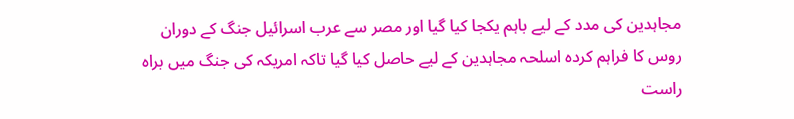مجاہدین کی مدد کے لیے باہم یکجا کیا گیا اور مصر سے عرب اسرائیل جنگ کے دوران روس کا فراہم کردہ اسلحہ مجاہدین کے لیے حاصل کیا گیا تاکہ امریکہ کی جنگ میں براہ راست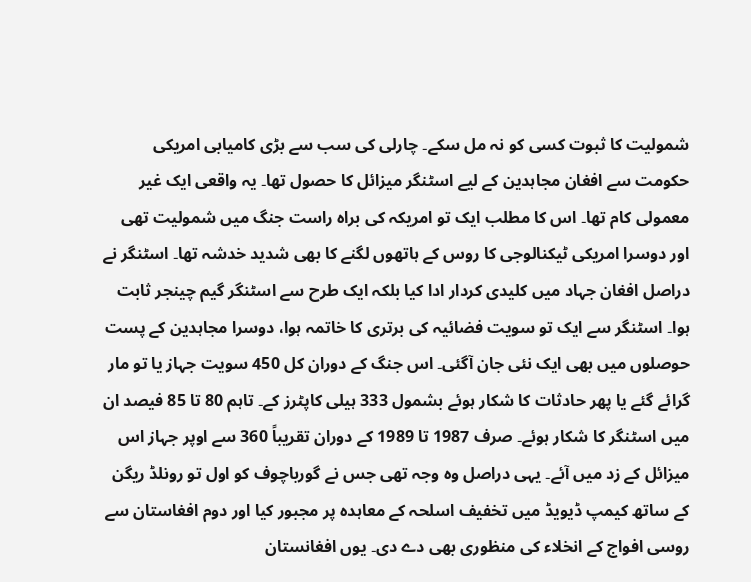شمولیت کا ثبوت کسی کو نہ مل سکے۔ چارلی کی سب سے بڑی کامیابی امریکی حکومت سے افغان مجاہدین کے لیے اسٹنگر میزائل کا حصول تھا۔ یہ واقعی ایک غیر معمولی کام تھا۔ اس کا مطلب ایک تو امریکہ کی براہ راست جنگ میں شمولیت تھی اور دوسرا امریکی ٹیکنالوجی کا روس کے ہاتھوں لگنے کا بھی شدید خدشہ تھا۔ اسٹنگر نے دراصل افغان جہاد میں کلیدی کردار ادا کیا بلکہ ایک طرح سے اسٹنگر گیم چینجر ثابت ہوا۔ اسٹنگر سے ایک تو سویت فضائیہ کی برتری کا خاتمہ ہوا، دوسرا مجاہدین کے پست حوصلوں میں بھی ایک نئی جان آگئی۔ اس جنگ کے دوران کل 450 سویت جہاز یا تو مار گرائے گئے یا پھر حادثات کا شکار ہوئے بشمول 333 ہیلی کاپٹرز کے۔ تاہم 80 تا 85 فیصد ان میں اسٹنگر کا شکار ہوئے۔ صرف 1987 تا 1989 کے دوران تقریباً 360 سے اوپر جہاز اس میزائل کے زد میں آئے۔ یہی دراصل وہ وجہ تھی جس نے گورباچوف کو اول تو رونلڈ ریگن کے ساتھ کیمپ ڈیویڈ میں تخفیف اسلحہ کے معاہدہ پر مجبور کیا اور دوم افغاستان سے روسی افواج کے انخلاء کی منظوری بھی دے دی۔ یوں افغانستان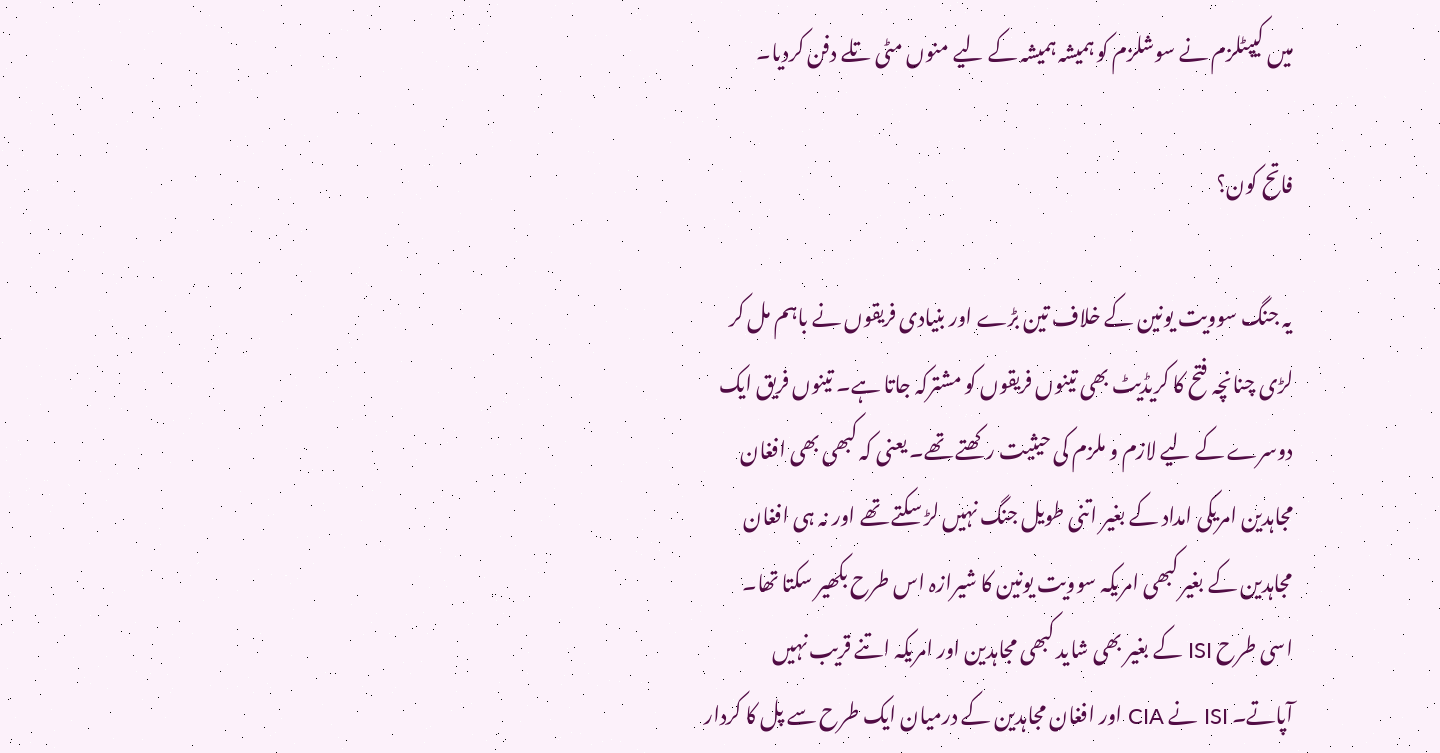میں کیپٹلزم نے سوشلزم کو ہمیشہ ہمیشہ کے لیے منوں مٹی تلے دفن کردیا۔

فاتح کون؟

یہ جنگ سوویت یونین کے خلاف تین بڑے اور بنیادی فریقوں نے باہم مل کر لڑی چنانچہ فتح کا کریڈیٹ بھی تینوں فریقوں کو مشترکہ جاتا ہے۔ تینوں فریق ایک دوسرے کے لیے لازم و ملزم کی حیثیت رکھتے تھے۔ یعنی کہ کبھی بھی افغان مجاہدین امریکی امداد کے بغیر اتنی طویل جنگ نہیں لڑ سکتے تھے اور نہ ہی افغان مجاہدین کے بغیر کبھی امریکہ سوویت یونین کا شیرازہ اس طرح بکھیر سکتا تھا۔ اسی طرح ISI کے بغیر بھی شاید کبھی مجاہدین اور امریکہ اتنے قریب نہیں آپاتے۔ ISI نے CIA اور افغان مجاہدین کے درمیان ایک طرح سے پل کا کردار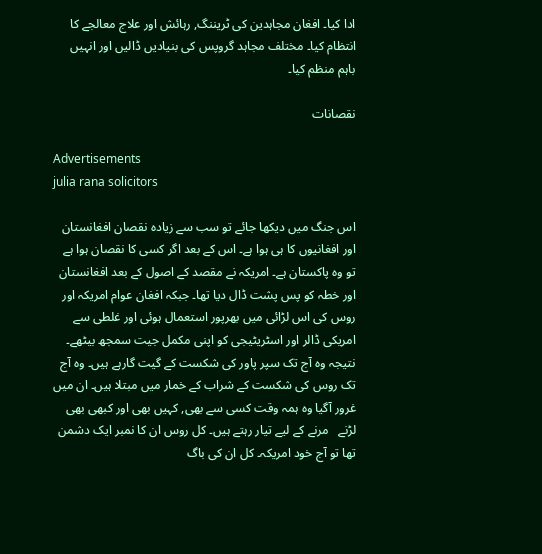ادا کیا۔ افغان مجاہدین کی ٹریننگ, رہائش اور علاج معالجے کا انتظام کیا۔ مختلف مجاہد گروپس کی بنیادیں ڈالیں اور انہیں باہم منظم کیا۔

نقصانات

Advertisements
julia rana solicitors

اس جنگ میں دیکھا جائے تو سب سے زیادہ نقصان افغانستان اور افغانیوں کا ہی ہوا ہے۔ اس کے بعد اگر کسی کا نقصان ہوا ہے تو وہ پاکستان ہے۔ امریکہ نے مقصد کے اصول کے بعد افغانستان اور خطہ کو پس پشت ڈال دیا تھا۔ جبکہ افغان عوام امریکہ اور روس کی اس لڑائی میں بھرپور استعمال ہوئی اور غلطی سے امریکی ڈالر اور اسٹریٹیجی کو اپنی مکمل جیت سمجھ بیٹھے۔ نتیجہ وہ آج تک سپر پاور کی شکست کے گیت گارہے ہیں۔ وہ آج تک روس کی شکست کے شراب کے خمار میں مبتلا ہیں۔ ان میں غرور آگیا وہ ہمہ وقت کسی سے بھی, کہیں بھی اور کبھی بھی لڑنے   مرنے کے لیے تیار رہتے ہیں۔ کل روس ان کا نمبر ایک دشمن تھا تو آج خود امریکہ۔ کل ان کی باگ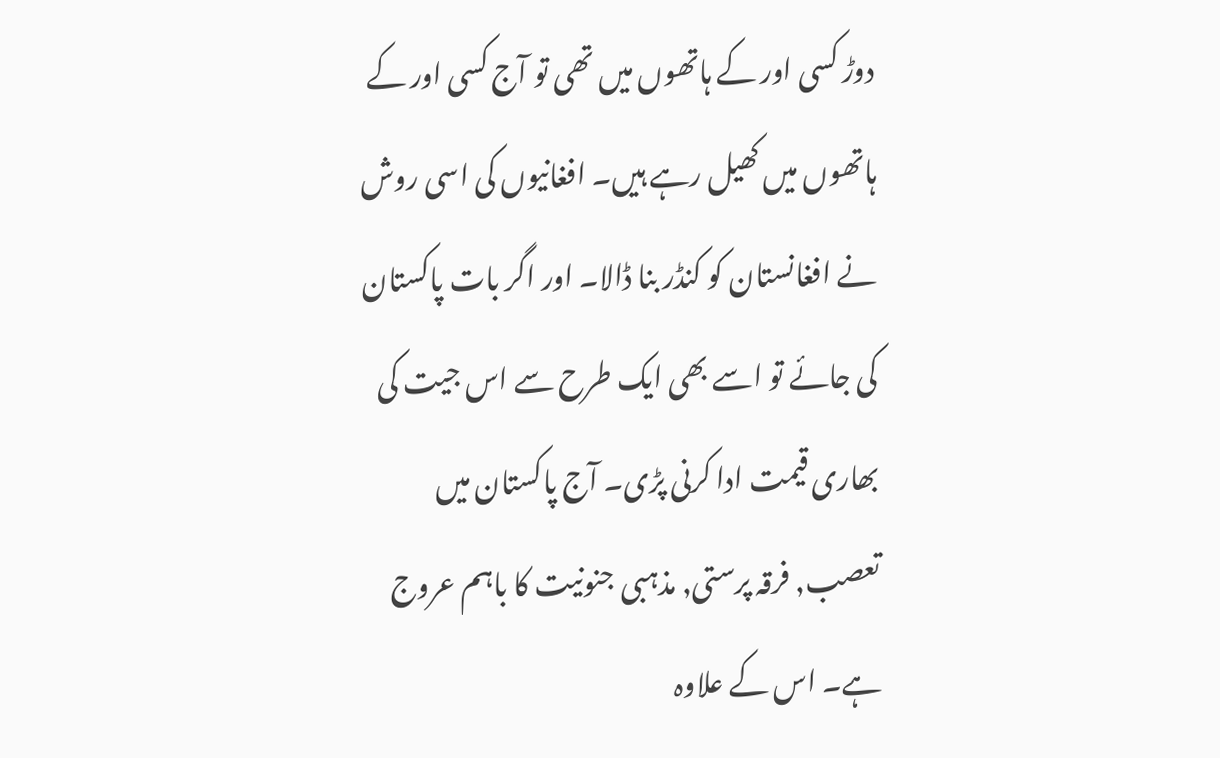دوڑ کسی اور کے ہاتھوں میں تھی تو آج کسی اور کے ہاتھوں میں کھیل رہے ہیں۔ افغانیوں کی اسی روش نے افغانستان کو کنڈر بنا ڈالا۔ اور اگر بات پاکستان کی جائے تو اسے بھی ایک طرح سے اس جیت کی بھاری قیمت ادا کرنی پڑی۔ آج پاکستان میں تعصب, فرقہ پرستی, مذہبی جنونیت کا باہم عروج ہے۔ اس کے علاوہ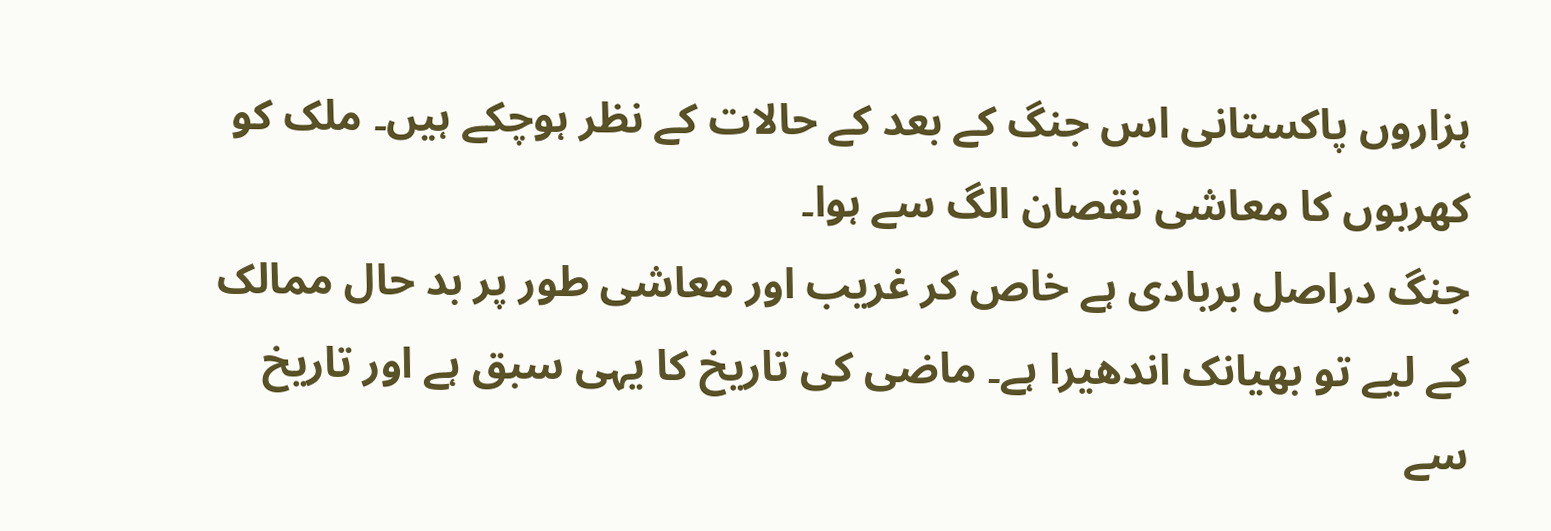ہزاروں پاکستانی اس جنگ کے بعد کے حالات کے نظر ہوچکے ہیں۔ ملک کو کھربوں کا معاشی نقصان الگ سے ہوا۔
جنگ دراصل بربادی ہے خاص کر غریب اور معاشی طور پر بد حال ممالک کے لیے تو بھیانک اندھیرا ہے۔ ماضی کی تاریخ کا یہی سبق ہے اور تاریخ سے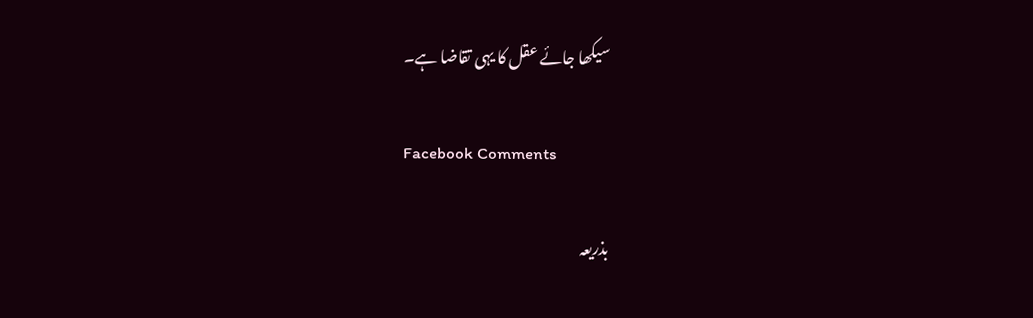سیکھا جائے عقل کا یہی تقاضا ہے۔

Facebook Comments

بذریعہ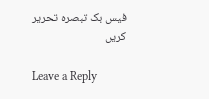فیس بک تبصرہ تحریر کریں

Leave a Reply